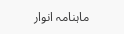ماہنامہ انوار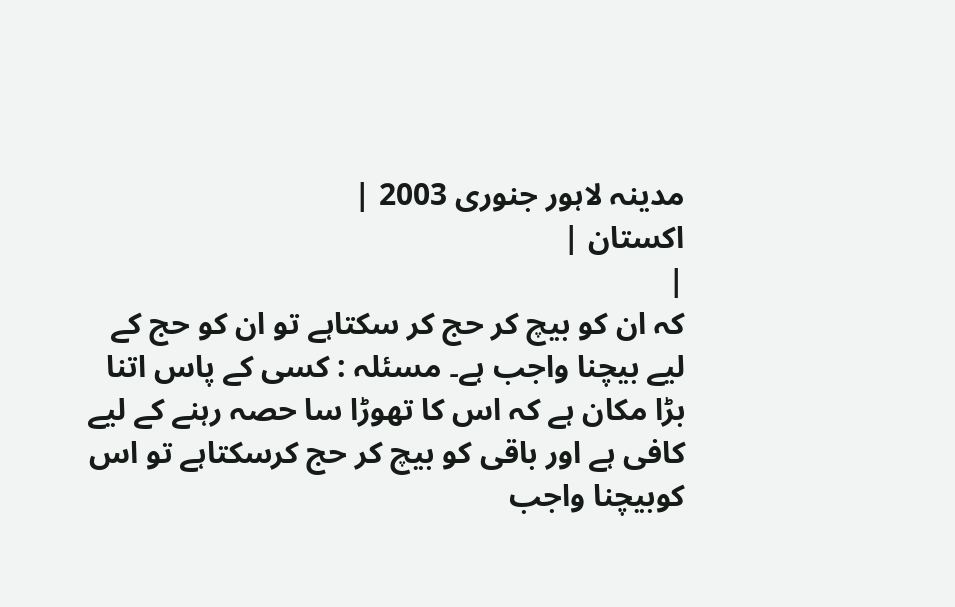مدینہ لاہور جنوری 2003 |
اكستان |
|
کہ ان کو بیچ کر حج کر سکتاہے تو ان کو حج کے لیے بیچنا واجب ہے۔ مسئلہ : کسی کے پاس اتنا بڑا مکان ہے کہ اس کا تھوڑا سا حصہ رہنے کے لیے کافی ہے اور باقی کو بیچ کر حج کرسکتاہے تو اس کوبیچنا واجب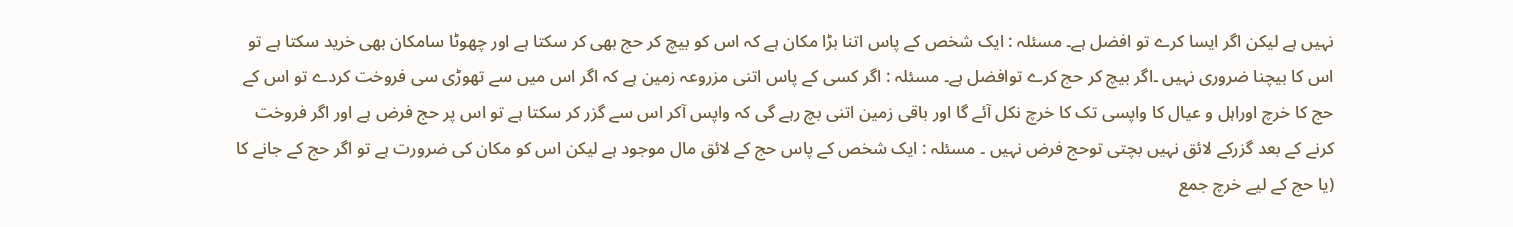نہیں ہے لیکن اگر ایسا کرے تو افضل ہے۔ مسئلہ : ایک شخص کے پاس اتنا بڑا مکان ہے کہ اس کو بیچ کر حج بھی کر سکتا ہے اور چھوٹا سامکان بھی خرید سکتا ہے تو اس کا بیچنا ضروری نہیں ۔اگر بیچ کر حج کرے توافضل ہے۔ مسئلہ : اگر کسی کے پاس اتنی مزروعہ زمین ہے کہ اگر اس میں سے تھوڑی سی فروخت کردے تو اس کے حج کا خرچ اوراہل و عیال کا واپسی تک کا خرچ نکل آئے گا اور باقی زمین اتنی بچ رہے گی کہ واپس آکر اس سے گزر کر سکتا ہے تو اس پر حج فرض ہے اور اگر فروخت کرنے کے بعد گزرکے لائق نہیں بچتی توحج فرض نہیں ۔ مسئلہ : ایک شخص کے پاس حج کے لائق مال موجود ہے لیکن اس کو مکان کی ضرورت ہے تو اگر حج کے جانے کا (یا حج کے لیے خرچ جمع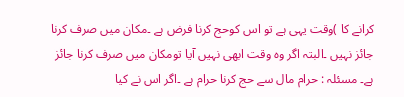کرانے کا )وقت یہی ہے تو اس کوحج کرنا فرض ہے ۔مکان میں صرف کرنا جائز نہیں ۔البتہ اگر وہ وقت ابھی نہیں آیا تومکان میں صرف کرنا جائز ہے۔ مسئلہ : حرام مال سے حج کرنا حرام ہے ۔اگر اس نے کیا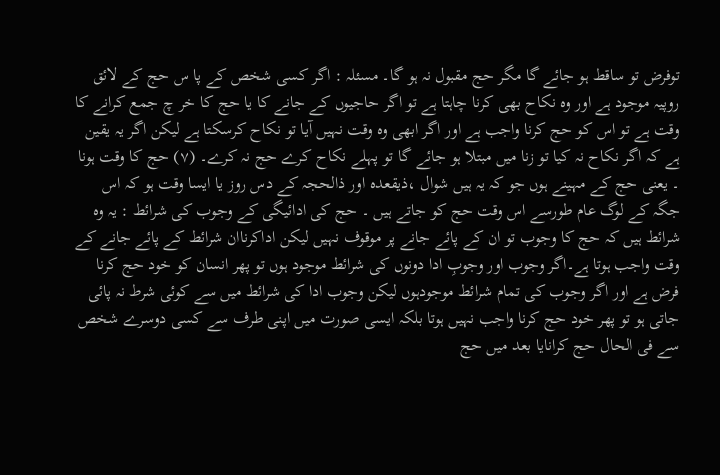توفرض تو ساقط ہو جائے گا مگر حج مقبول نہ ہو گا۔ مسئلہ : اگر کسی شخص کے پا س حج کے لائق روپیہ موجود ہے اور وہ نکاح بھی کرنا چاہتا ہے تو اگر حاجیوں کے جانے کا یا حج کا خر چ جمع کرانے کا وقت ہے تو اس کو حج کرنا واجب ہے اور اگر ابھی وہ وقت نہیں آیا تو نکاح کرسکتا ہے لیکن اگر یہ یقین ہے کہ اگر نکاح نہ کیا تو زنا میں مبتلا ہو جائے گا تو پہلے نکاح کرے حج نہ کرے۔ (٧) حج کا وقت ہونا ۔ یعنی حج کے مہینے ہوں جو کہ یہ ہیں شوال ،ذیقعدہ اور ذالحجہ کے دس روز یا ایسا وقت ہو کہ اس جگہ کے لوگ عام طورسے اس وقت حج کو جاتے ہیں ۔ حج کی ادائیگی کے وجوب کی شرائط : یہ وہ شرائط ہیں کہ حج کا وجوب تو ان کے پائے جانے پر موقوف نہیں لیکن اداکرناان شرائط کے پائے جانے کے وقت واجب ہوتا ہے۔اگر وجوب اور وجوبِ ادا دونوں کی شرائط موجود ہوں تو پھر انسان کو خود حج کرنا فرض ہے اور اگر وجوب کی تمام شرائط موجودہوں لیکن وجوب ادا کی شرائط میں سے کوئی شرط نہ پائی جاتی ہو تو پھر خود حج کرنا واجب نہیں ہوتا بلکہ ایسی صورت میں اپنی طرف سے کسی دوسرے شخص سے فی الحال حج کرانایا بعد میں حج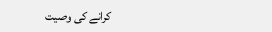کرانے کی وصیت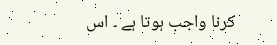کرنا واجب ہوتا ہے ۔ اس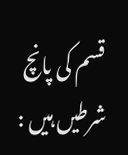قسم کی پانچ شرطیں ہیں :